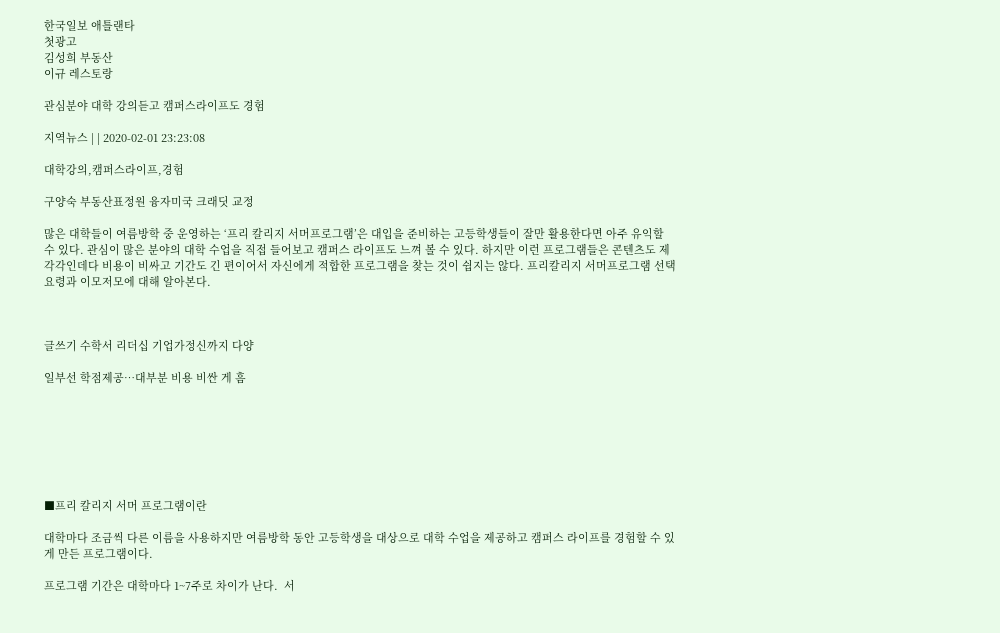한국일보 애틀랜타
첫광고
김성희 부동산
이규 레스토랑

관심분야 대학 강의듣고 캠퍼스라이프도 경험

지역뉴스 | | 2020-02-01 23:23:08

대학강의,캠퍼스라이프,경험

구양숙 부동산표정원 융자미국 크래딧 교정

많은 대학들이 여름방학 중 운영하는 ‘프리 칼리지 서머프로그램’은 대입을 준비하는 고등학생들이 잘만 활용한다면 아주 유익할 수 있다. 관심이 많은 분야의 대학 수업을 직접 들어보고 캠퍼스 라이프도 느껴 볼 수 있다. 하지만 이런 프로그램들은 콘텐츠도 제각각인데다 비용이 비싸고 기간도 긴 편이어서 자신에게 적합한 프로그램을 찾는 것이 쉽지는 않다. 프리칼리지 서머프로그램 선택 요령과 이모저모에 대해 알아본다.



글쓰기 수학서 리더십 기업가정신까지 다양

일부선 학점제공…대부분 비용 비싼 게 흠







■프리 칼리지 서머 프로그램이란

대학마다 조금씩 다른 이름을 사용하지만 여름방학 동안 고등학생을 대상으로 대학 수업을 제공하고 캠퍼스 라이프를 경험할 수 있게 만든 프로그램이다.

프로그램 기간은 대학마다 1~7주로 차이가 난다.  서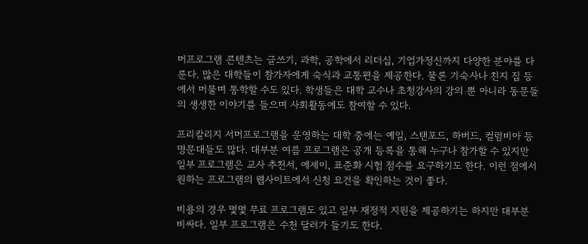머프로그램 콘텐츠는 글쓰기, 과학, 공학에서 리더십, 기업가정신까지 다양한 분야를 다룬다. 많은 대학들이 참가자에게 숙식과 교통편을 제공한다. 물론 기숙사나 친지 집 등에서 머물며 통학할 수도 있다. 학생들은 대학 교수나 초청강사의 강의 뿐 아니라 동문들의 생생한 이야기를 들으며 사회활동에도 참여할 수 있다.

프리칼리지 서머프로그램을 운영하는 대학 중에는 예일, 스탠포드, 하버드, 컬럼비아 등 명문대들도 많다. 대부분 여름 프로그램은 공개 등록을 통해 누구나 참가할 수 있지만 일부 프로그램은 교사 추천서, 에세이, 표준화 시험 점수를 요구하기도 한다. 이런 점에서 원하는 프로그램의 웹사이트에서 신청 요건을 확인하는 것이 좋다.

비용의 경우 몇몇 무료 프로그램도 있고 일부 재정적 지원을 제공하기는 하지만 대부분 비싸다. 일부 프로그램은 수천 달러가 들기도 한다.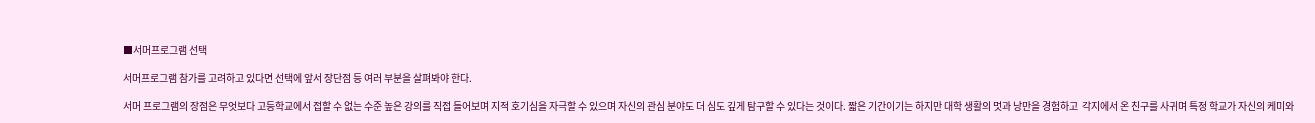■서머프로그램 선택

서머프로그램 참가를 고려하고 있다면 선택에 앞서 장단점 등 여러 부분을 살펴봐야 한다.

서머 프로그램의 장점은 무엇보다 고등학교에서 접할 수 없는 수준 높은 강의를 직접 들어보며 지적 호기심을 자극할 수 있으며 자신의 관심 분야도 더 심도 깊게 탐구할 수 있다는 것이다. 짧은 기간이기는 하지만 대학 생활의 멋과 낭만을 경험하고  각지에서 온 친구를 사귀며 특정 학교가 자신의 케미와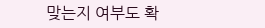맞는지 여부도 확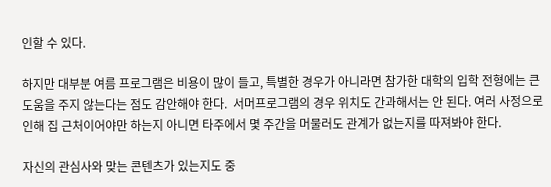인할 수 있다.

하지만 대부분 여름 프로그램은 비용이 많이 들고, 특별한 경우가 아니라면 참가한 대학의 입학 전형에는 큰 도움을 주지 않는다는 점도 감안해야 한다.  서머프로그램의 경우 위치도 간과해서는 안 된다. 여러 사정으로 인해 집 근처이어야만 하는지 아니면 타주에서 몇 주간을 머물러도 관계가 없는지를 따져봐야 한다.

자신의 관심사와 맞는 콘텐츠가 있는지도 중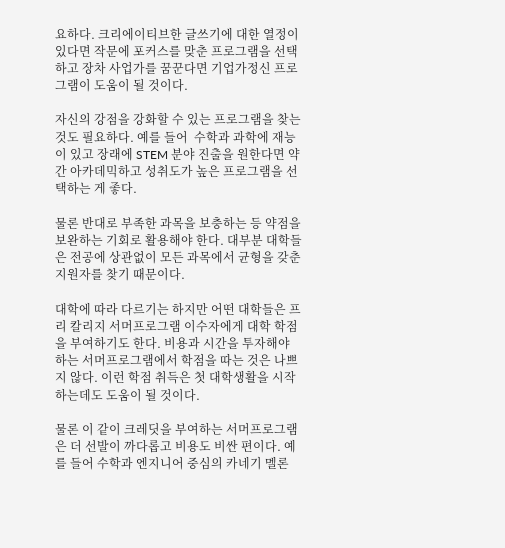요하다. 크리에이티브한 글쓰기에 대한 열정이 있다면 작문에 포커스를 맞춘 프로그램을 선택하고 장차 사업가를 꿈꾼다면 기업가정신 프로그램이 도움이 될 것이다.

자신의 강점을 강화할 수 있는 프로그램을 찾는 것도 필요하다. 예를 들어  수학과 과학에 재능이 있고 장래에 STEM 분야 진출을 원한다면 약간 아카데믹하고 성취도가 높은 프로그램을 선택하는 게 좋다.

물론 반대로 부족한 과목을 보충하는 등 약점을 보완하는 기회로 활용해야 한다. 대부분 대학들은 전공에 상관없이 모든 과목에서 균형을 갖춘 지원자를 찾기 때문이다.

대학에 따라 다르기는 하지만 어떤 대학들은 프리 칼리지 서머프로그램 이수자에게 대학 학점을 부여하기도 한다. 비용과 시간을 투자해야 하는 서머프로그램에서 학점을 따는 것은 나쁘지 않다. 이런 학점 취득은 첫 대학생활을 시작하는데도 도움이 될 것이다.

물론 이 같이 크레딧을 부여하는 서머프로그램은 더 선발이 까다롭고 비용도 비싼 편이다. 예를 들어 수학과 엔지니어 중심의 카네기 멜론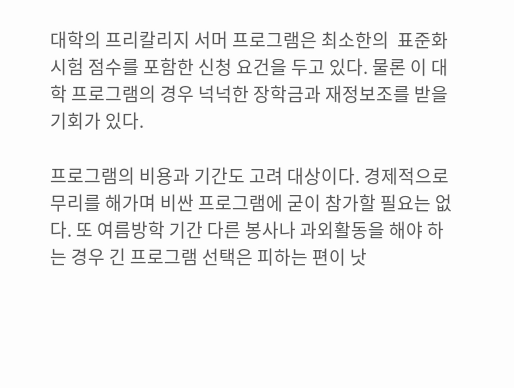대학의 프리칼리지 서머 프로그램은 최소한의  표준화 시험 점수를 포함한 신청 요건을 두고 있다. 물론 이 대학 프로그램의 경우 넉넉한 장학금과 재정보조를 받을 기회가 있다.

프로그램의 비용과 기간도 고려 대상이다. 경제적으로 무리를 해가며 비싼 프로그램에 굳이 참가할 필요는 없다. 또 여름방학 기간 다른 봉사나 과외활동을 해야 하는 경우 긴 프로그램 선택은 피하는 편이 낫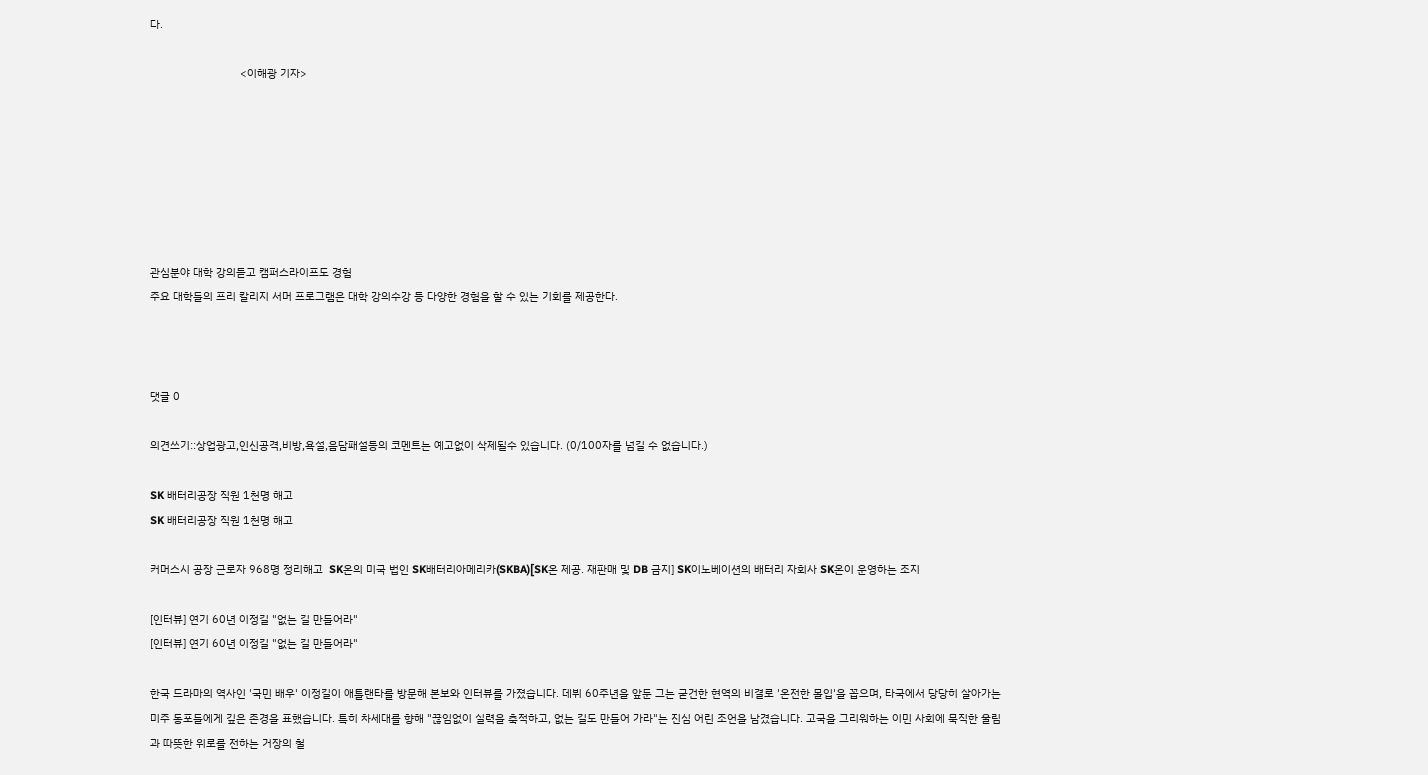다.

                              <이해광 기자>







관심분야 대학 강의듣고 캠퍼스라이프도 경험
주요 대학들의 프리 칼리지 서머 프로그램은 대학 강의수강 등 다양한 경험을 할 수 있는 기회를 제공한다.



댓글 0

의견쓰기::상업광고,인신공격,비방,욕설,음담패설등의 코멘트는 예고없이 삭제될수 있습니다. (0/100자를 넘길 수 없습니다.)

SK 배터리공장 직원 1천명 해고
SK 배터리공장 직원 1천명 해고

커머스시 공장 근로자 968명 정리해고  SK온의 미국 법인 SK배터리아메리카(SKBA)[SK온 제공. 재판매 및 DB 금지] SK이노베이션의 배터리 자회사 SK온이 운영하는 조지

[인터뷰] 연기 60년 이정길 "없는 길 만들어라"
[인터뷰] 연기 60년 이정길 "없는 길 만들어라"

한국 드라마의 역사인 '국민 배우' 이정길이 애틀랜타를 방문해 본보와 인터뷰를 가졌습니다. 데뷔 60주년을 앞둔 그는 굳건한 현역의 비결로 '온전한 몰입'을 꼽으며, 타국에서 당당히 살아가는 미주 동포들에게 깊은 존경을 표했습니다. 특히 차세대를 향해 "끊임없이 실력을 축적하고, 없는 길도 만들어 가라"는 진심 어린 조언을 남겼습니다. 고국을 그리워하는 이민 사회에 묵직한 울림과 따뜻한 위로를 전하는 거장의 철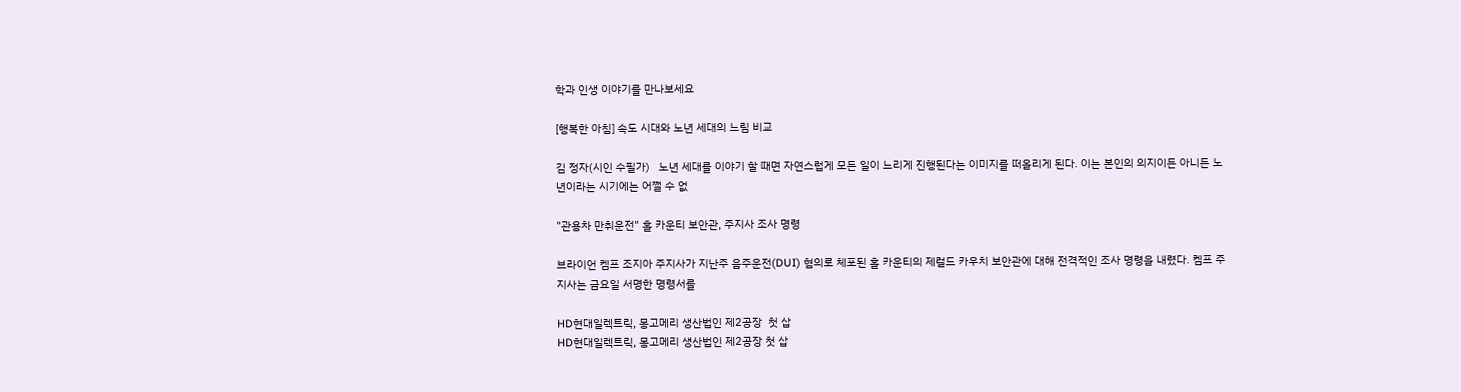학과 인생 이야기를 만나보세요

[행복한 아침] 속도 시대와 노년 세대의 느림 비교

김 정자(시인 수필가)   노년 세대를 이야기 할 때면 자연스럽게 모든 일이 느리게 진행된다는 이미지를 떠올리게 된다. 이는 본인의 의지이든 아니든 노년이라는 시기에는 어쩔 수 없

"관용차 만취운전" 홀 카운티 보안관, 주지사 조사 명령

브라이언 켐프 조지아 주지사가 지난주 음주운전(DUI) 혐의로 체포된 홀 카운티의 제럴드 카우치 보안관에 대해 전격적인 조사 명령을 내렸다. 켐프 주지사는 금요일 서명한 명령서를

HD현대일렉트릭, 몽고메리 생산법인 제2공장  첫 삽
HD현대일렉트릭, 몽고메리 생산법인 제2공장 첫 삽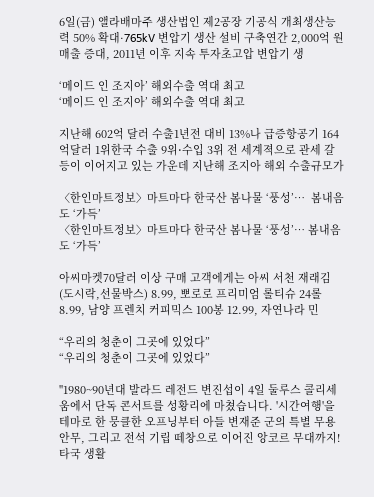6일(금) 앨라배마주 생산법인 제2공장 기공식 개최생산능력 50% 확대·765kV 변압기 생산 설비 구축연간 2,000억 원 매출 증대, 2011년 이후 지속 투자초고압 변압기 생

‘메이드 인 조지아’ 해외수출 역대 최고
‘메이드 인 조지아’ 해외수출 역대 최고

지난해 602억 달러 수출1년전 대비 13%나 급증항공기 164억달러 1위한국 수출 9위∙수입 3위 전 세계젹으로 관세 갈등이 이어지고 있는 가운데 지난해 조지아 해외 수출규모가

〈한인마트정보〉마트마다 한국산 봄나물 ‘풍성’…  봄내음도 ‘가득’
〈한인마트정보〉마트마다 한국산 봄나물 ‘풍성’… 봄내음도 ‘가득’

아씨마켓70달러 이상 구매 고객에게는 아씨 서천 재래김 (도시락,선물박스) 8.99, 뽀로로 프리미엄 롤티슈 24롤8.99, 남양 프렌치 커피믹스 100봉 12.99, 자연나라 민

“우리의 청춘이 그곳에 있었다”
“우리의 청춘이 그곳에 있었다”

"1980~90년대 발라드 레전드 변진섭이 4일 둘루스 콜리세움에서 단독 콘서트를 성황리에 마쳤습니다. '시간여행'을 테마로 한 뭉클한 오프닝부터 아들 변재준 군의 특별 무용 안무, 그리고 전석 기립 떼창으로 이어진 앙코르 무대까지! 타국 생활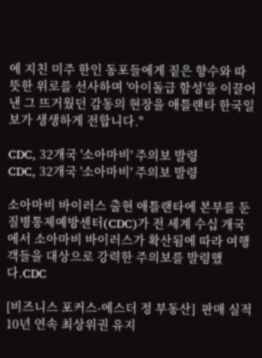에 지친 미주 한인 동포들에게 짙은 향수와 따뜻한 위로를 선사하며 '아이돌급 함성'을 이끌어낸 그 뜨거웠던 감동의 현장을 애틀랜타 한국일보가 생생하게 전합니다."

CDC, 32개국 '소아마비' 주의보 발령
CDC, 32개국 '소아마비' 주의보 발령

소아마비 바이러스 출현 애틀랜타에 본부를 둔 질병통제예방센터(CDC)가 전 세계 수십 개국에서 소아마비 바이러스가 확산됨에 따라 여행객들을 대상으로 강력한 주의보를 발령했다.CDC

[비즈니스 포커스-에스더 정 부동산]  판매 실적 10년 연속 최상위권 유지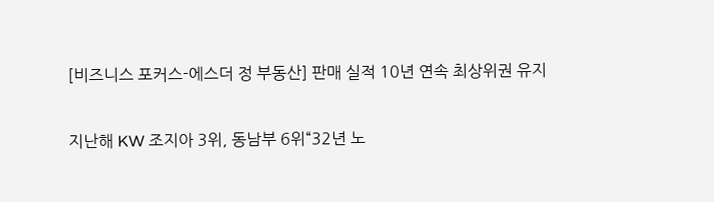[비즈니스 포커스-에스더 정 부동산] 판매 실적 10년 연속 최상위권 유지

지난해 KW 조지아 3위, 동남부 6위“32년 노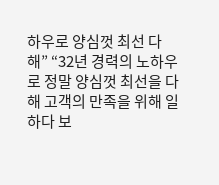하우로 양심껏 최선 다해” “32년 경력의 노하우로 정말 양심껏 최선을 다해 고객의 만족을 위해 일하다 보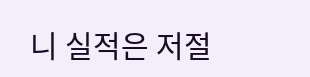니 실적은 저절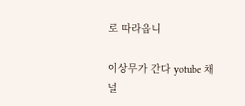로 따라옵니

이상무가 간다 yotube 채널